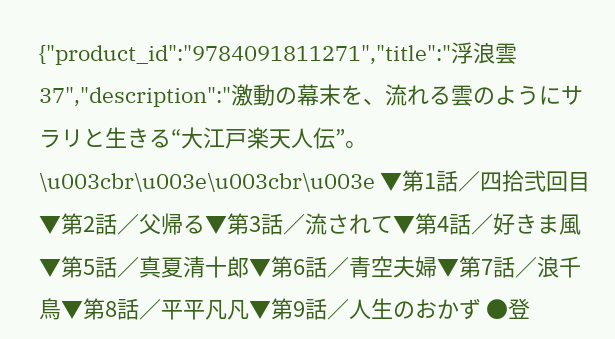{"product_id":"9784091811271","title":"浮浪雲 37","description":"激動の幕末を、流れる雲のようにサラリと生きる“大江戸楽天人伝”。 \u003cbr\u003e\u003cbr\u003e ▼第1話／四拾弐回目▼第2話／父帰る▼第3話／流されて▼第4話／好きま風▼第5話／真夏清十郎▼第6話／青空夫婦▼第7話／浪千鳥▼第8話／平平凡凡▼第9話／人生のおかず ●登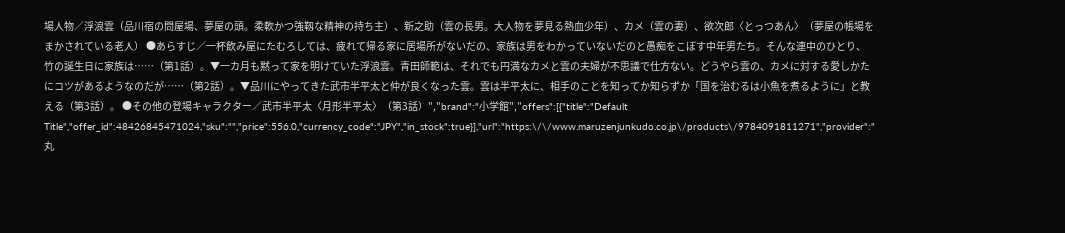場人物／浮浪雲（品川宿の問屋場、夢屋の頭。柔軟かつ強靱な精神の持ち主）、新之助（雲の長男。大人物を夢見る熱血少年）、カメ（雲の妻）、欲次郎〈とっつあん〉（夢屋の帳場をまかされている老人） ●あらすじ／一杯飲み屋にたむろしては、疲れて帰る家に居場所がないだの、家族は男をわかっていないだのと愚痴をこぼす中年男たち。そんな連中のひとり、竹の誕生日に家族は……（第1話）。▼一カ月も黙って家を明けていた浮浪雲。青田師範は、それでも円満なカメと雲の夫婦が不思議で仕方ない。どうやら雲の、カメに対する愛しかたにコツがあるようなのだが……（第2話）。▼品川にやってきた武市半平太と仲が良くなった雲。雲は半平太に、相手のことを知ってか知らずか「国を治むるは小魚を煮るように」と教える（第3話）。 ●その他の登場キャラクター／武市半平太〈月形半平太〉（第3話）","brand":"小学館","offers":[{"title":"Default Title","offer_id":48426845471024,"sku":"","price":556.0,"currency_code":"JPY","in_stock":true}],"url":"https:\/\/www.maruzenjunkudo.co.jp\/products\/9784091811271","provider":"丸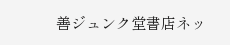善ジュンク堂書店ネッ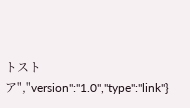トストア","version":"1.0","type":"link"}